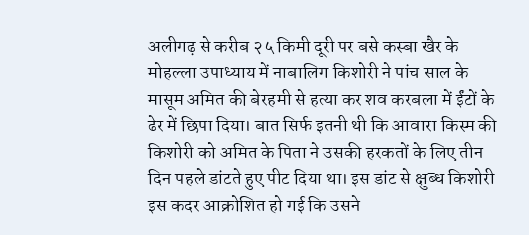अलीगढ़ से करीब २५ किमी दूरी पर बसे कस्बा खैर के मोहल्ला उपाध्याय में नाबालिग किशोरी ने पांच साल के मासूम अमित की बेरहमी से हत्या कर शव करबला में ईंटों के ढेर में छिपा दिया। बात सिर्फ इतनी थी कि आवारा किस्म की किशोरी को अमित के पिता ने उसकी हरकतों के लिए तीन दिन पहले डांटते हुए पीट दिया था। इस डांट से क्षुब्ध किशोरी इस कदर आक्रोशित हो गई कि उसने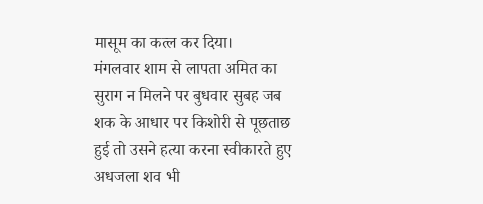मासूम का कत्ल कर दिया।
मंगलवार शाम से लापता अमित का सुराग न मिलने पर बुधवार सुबह जब शक के आधार पर किशोरी से पूछताछ हुई तो उसने हत्या करना स्वीकारते हुए अधजला शव भी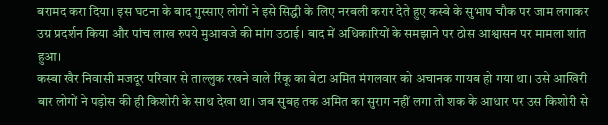बरामद करा दिया। इस घटना के बाद गुस्साए लोगों ने इसे सिद्धी के लिए नरबली करार देते हुए कस्बे के सुभाष चौक पर जाम लगाकर उग्र प्रदर्शन किया और पांच लाख रुपये मुआवजे की मांग उठाई। बाद में अधिकारियों के समझाने पर ठोस आश्वासन पर मामला शांत हुआ।
कस्बा खैर निवासी मजदूर परिवार से ताल्लुक रखने वाले रिंकू का बेटा अमित मंगलवार को अचानक गायब हो गया था। उसे आखिरी बार लोगों ने पड़ोस की ही किशोरी के साथ देखा था। जब सुबह तक अमित का सुराग नहीं लगा तो शक के आधार पर उस किशोरी से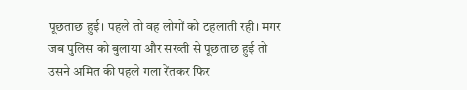पूछताछ हुई। पहले तो वह लोगों को टहलाती रही। मगर जब पुलिस को बुलाया और सख्ती से पूछताछ हुई तो उसने अमित की पहले गला रेंतकर फिर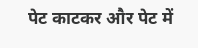पेट काटकर और पेट में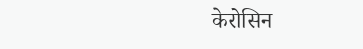केरोसिन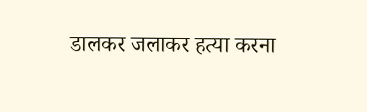डालकर जलाकर हत्या करना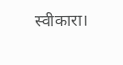स्वीकारा।